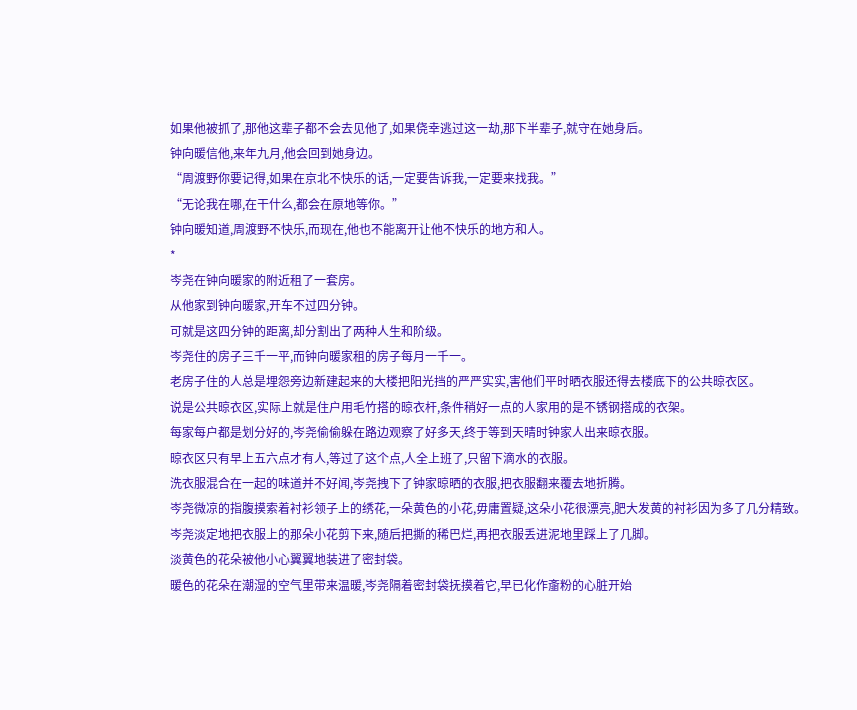如果他被抓了,那他这辈子都不会去见他了,如果侥幸逃过这一劫,那下半辈子,就守在她身后。
钟向暖信他,来年九月,他会回到她身边。
“周渡野你要记得,如果在京北不快乐的话,一定要告诉我,一定要来找我。”
“无论我在哪,在干什么,都会在原地等你。”
钟向暖知道,周渡野不快乐,而现在,他也不能离开让他不快乐的地方和人。
*
岑尧在钟向暖家的附近租了一套房。
从他家到钟向暖家,开车不过四分钟。
可就是这四分钟的距离,却分割出了两种人生和阶级。
岑尧住的房子三千一平,而钟向暖家租的房子每月一千一。
老房子住的人总是埋怨旁边新建起来的大楼把阳光挡的严严实实,害他们平时晒衣服还得去楼底下的公共晾衣区。
说是公共晾衣区,实际上就是住户用毛竹搭的晾衣杆,条件稍好一点的人家用的是不锈钢搭成的衣架。
每家每户都是划分好的,岑尧偷偷躲在路边观察了好多天,终于等到天晴时钟家人出来晾衣服。
晾衣区只有早上五六点才有人,等过了这个点,人全上班了,只留下滴水的衣服。
洗衣服混合在一起的味道并不好闻,岑尧拽下了钟家晾晒的衣服,把衣服翻来覆去地折腾。
岑尧微凉的指腹摸索着衬衫领子上的绣花,一朵黄色的小花,毋庸置疑,这朵小花很漂亮,肥大发黄的衬衫因为多了几分精致。
岑尧淡定地把衣服上的那朵小花剪下来,随后把撕的稀巴烂,再把衣服丢进泥地里踩上了几脚。
淡黄色的花朵被他小心翼翼地装进了密封袋。
暖色的花朵在潮湿的空气里带来温暖,岑尧隔着密封袋抚摸着它,早已化作齑粉的心脏开始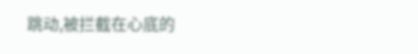跳动,被拦截在心底的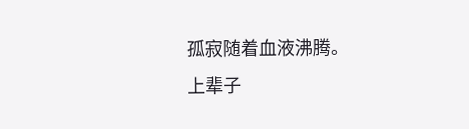孤寂随着血液沸腾。
上辈子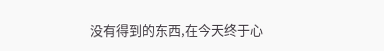没有得到的东西,在今天终于心